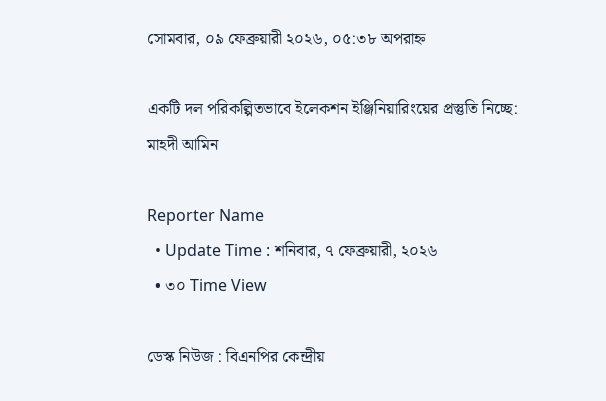সোমবার, ০৯ ফেব্রুয়ারী ২০২৬, ০৫:৩৮ অপরাহ্ন

একটি দল পরিকল্পিতভাবে ইলেকশন ইঞ্জিনিয়ারিংয়ের প্রস্তুতি নিচ্ছে: মাহদী আমিন

Reporter Name
  • Update Time : শনিবার, ৭ ফেব্রুয়ারী, ২০২৬
  • ৩০ Time View

ডেস্ক নিউজ : বিএনপির কেন্দ্রীয়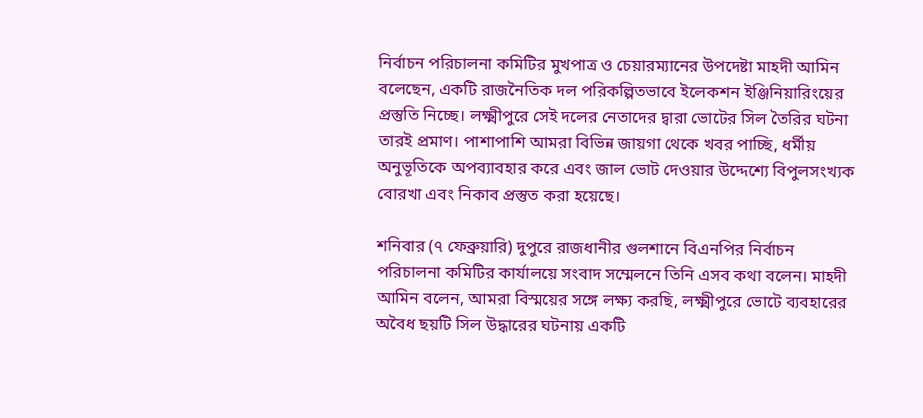নির্বাচন পরিচালনা কমিটির মুখপাত্র ও চেয়ারম্যানের উপদেষ্টা মাহদী আমিন বলেছেন, একটি রাজনৈতিক দল পরিকল্পিতভাবে ইলেকশন ইঞ্জিনিয়ারিংয়ের প্রস্তুতি নিচ্ছে। লক্ষ্মীপুরে সেই দলের নেতাদের দ্বারা ভোটের সিল তৈরির ঘটনা তারই প্রমাণ। পাশাপাশি আমরা বিভিন্ন জায়গা থেকে খবর পাচ্ছি, ধর্মীয় অনুভূতিকে অপব্যাবহার করে এবং জাল ভোট দেওয়ার উদ্দেশ্যে বিপুলসংখ্যক বোরখা এবং নিকাব প্রস্তুত করা হয়েছে।

শনিবার (৭ ফেব্রুয়ারি) দুপুরে রাজধানীর গুলশানে বিএনপির নির্বাচন পরিচালনা কমিটির কার্যালয়ে সংবাদ সম্মেলনে তিনি এসব কথা বলেন। মাহদী আমিন বলেন, আমরা বিস্ময়ের সঙ্গে লক্ষ্য করছি, লক্ষ্মীপুরে ভোটে ব্যবহারের অবৈধ ছয়টি সিল উদ্ধারের ঘটনায় একটি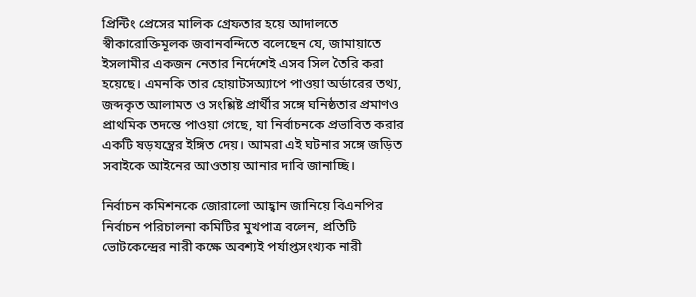প্রিন্টিং প্রেসের মালিক গ্রেফতার হয়ে আদালতে স্বীকারোক্তিমূলক জবানবন্দিতে বলেছেন যে, জামায়াতে ইসলামীর একজন নেতার নির্দেশেই এসব সিল তৈরি করা হয়েছে। এমনকি তার হোয়াটসঅ্যাপে পাওয়া অর্ডারের তথ্য, জব্দকৃত আলামত ও সংশ্লিষ্ট প্রার্থীর সঙ্গে ঘনিষ্ঠতার প্রমাণও প্রাথমিক তদন্তে পাওয়া গেছে, যা নির্বাচনকে প্রভাবিত করার একটি ষড়যন্ত্রের ইঙ্গিত দেয়। আমরা এই ঘটনার সঙ্গে জড়িত সবাইকে আইনের আওতায় আনার দাবি জানাচ্ছি।

নির্বাচন কমিশনকে জোরালো আহ্বান জানিয়ে বিএনপির নির্বাচন পরিচালনা কমিটির মুখপাত্র বলেন, প্রতিটি ভোটকেন্দ্রের নারী কক্ষে অবশ্যই পর্যাপ্তসংখ্যক নারী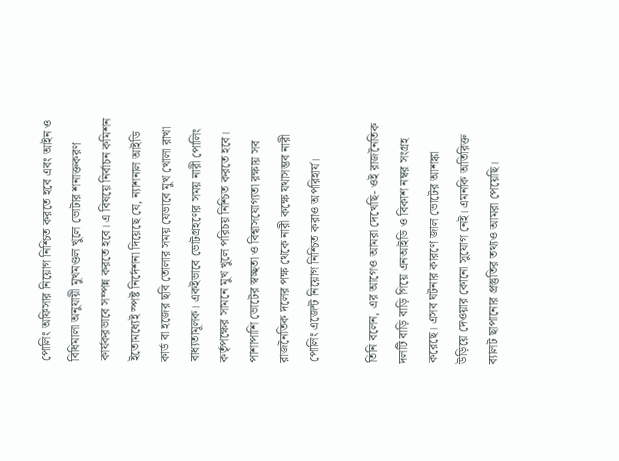পোলিং অফিসার নিয়োগ নিশ্চিত করতে হবে এবং আইন ও বিধিমালা অনুযায়ী মুখমণ্ডল খুলে ভোটার শনাক্তকরণ কার্যকরভাবে সম্পন্ন করতে হবে। এ বিষয়ে নির্বাচন কমিশন ইতোমধ্যেই স্পষ্ট নির্দেশনা দিয়েছে যে, ন্যাশনাল আইডি কার্ড বা হজের ছবি তোলার সময় যেভাবে মুখ খোলা রাখা বাধ্যতামূলক। একইভাবে ভোটগ্রহণের সময় নারী পোলিং কর্তৃপক্ষের সামনে মুখ খুলে পরিচয় নিশ্চিত করতে হবে। পাশাপাশি ভোটের স্বচ্ছতা ও বিশ্বাসযোগ্যতা রক্ষায় সব রাজনৈতিক দলের পক্ষ থেকে নারী কক্ষে যথাসম্ভব নারী পোলিং এজেন্ট নিয়োগ নিশ্চিত করাও অপরিহার্য।

তিনি বলেন, এর আগেও আমরা দেখেছি- ওই রাজনৈতিক দলটি বাড়ি বাড়ি গিয়ে এনআইডি ও বিকাশ নম্বর সংগ্রহ করেছে। এসব ঘটনার কারণে জাল ভোটের আশঙ্কা উড়িয়ে দেওয়ার কোনো সুযোগ নেই। এমনকি অতিরিক্ত ব্যালট ছাপানোর প্রস্তুতির তথ্যও আমরা পেয়েছি।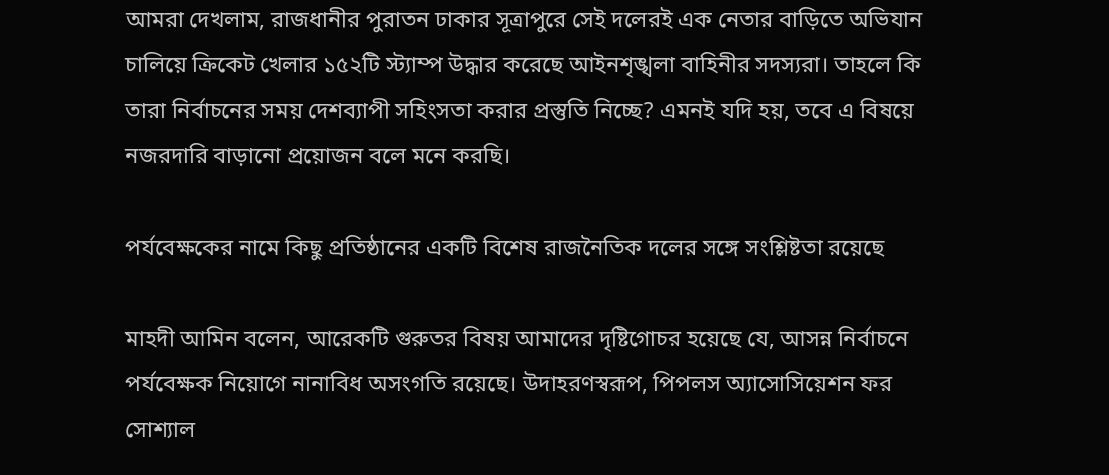আমরা দেখলাম, রাজধানীর পুরাতন ঢাকার সূত্রাপুরে সেই দলেরই এক নেতার বাড়িতে অভিযান চালিয়ে ক্রিকেট খেলার ১৫২টি স্ট্যাম্প উদ্ধার করেছে আইনশৃঙ্খলা বাহিনীর সদস্যরা। তাহলে কি তারা নির্বাচনের সময় দেশব্যাপী সহিংসতা করার প্রস্তুতি নিচ্ছে? এমনই যদি হয়, তবে এ বিষয়ে নজরদারি বাড়ানো প্রয়োজন বলে মনে করছি।

পর্যবেক্ষকের নামে কিছু প্রতিষ্ঠানের একটি বিশেষ রাজনৈতিক দলের সঙ্গে সংশ্লিষ্টতা রয়েছে

মাহদী আমিন বলেন, আরেকটি গুরুতর বিষয় আমাদের দৃষ্টিগোচর হয়েছে যে, আসন্ন নির্বাচনে পর্যবেক্ষক নিয়োগে নানাবিধ অসংগতি রয়েছে। উদাহরণস্বরূপ, পিপলস অ্যাসোসিয়েশন ফর সোশ্যাল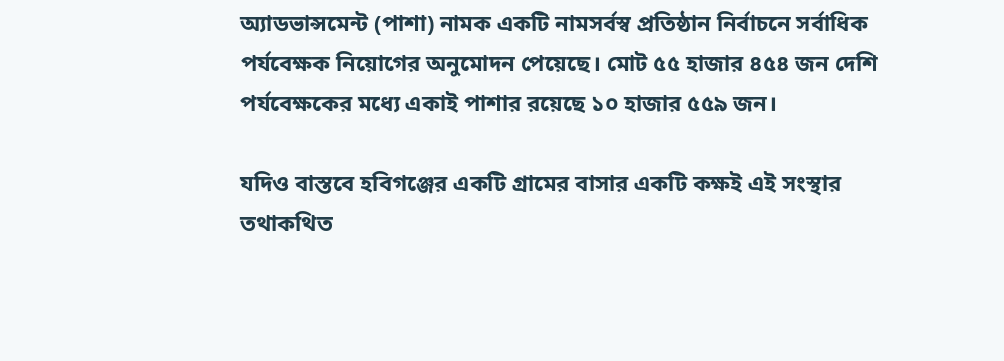অ্যাডভান্সমেন্ট (পাশা) নামক একটি নামসর্বস্ব প্রতিষ্ঠান নির্বাচনে সর্বাধিক পর্যবেক্ষক নিয়োগের অনুমোদন পেয়েছে। মোট ৫৫ হাজার ৪৫৪ জন দেশি পর্যবেক্ষকের মধ্যে একাই পাশার রয়েছে ১০ হাজার ৫৫৯ জন।

যদিও বাস্তবে হবিগঞ্জের একটি গ্রামের বাসার একটি কক্ষই এই সংস্থার তথাকথিত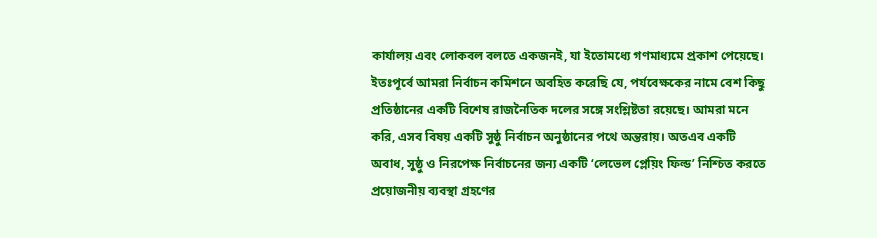কার্যালয় এবং লোকবল বলতে একজনই, যা ইতোমধ্যে গণমাধ্যমে প্রকাশ পেয়েছে। ইতঃপূর্বে আমরা নির্বাচন কমিশনে অবহিত করেছি যে, পর্যবেক্ষকের নামে বেশ কিছু প্রতিষ্ঠানের একটি বিশেষ রাজনৈতিক দলের সঙ্গে সংশ্লিষ্টতা রয়েছে। আমরা মনে করি, এসব বিষয় একটি সুষ্ঠু নির্বাচন অনুষ্ঠানের পথে অন্তরায়। অতএব একটি অবাধ, সুষ্ঠু ও নিরপেক্ষ নির্বাচনের জন্য একটি ‘লেভেল প্লেয়িং ফিল্ড’ নিশ্চিত করতে প্রয়োজনীয় ব্যবস্থা গ্রহণের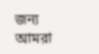জন্য আমরা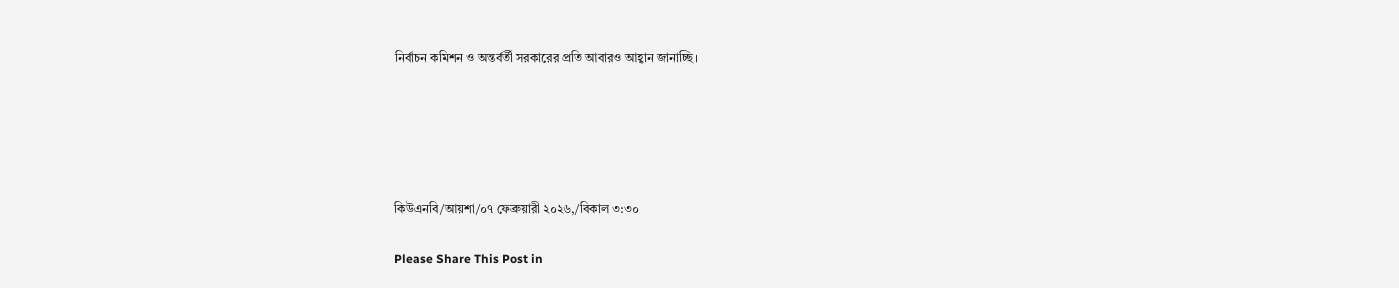নির্বাচন কমিশন ও অন্তর্বর্তী সরকারের প্রতি আবারও আহ্বান জানাচ্ছি।





কিউএনবি/আয়শা/০৭ ফেব্রুয়ারী ২০২৬,/বিকাল ৩:৩০

Please Share This Post in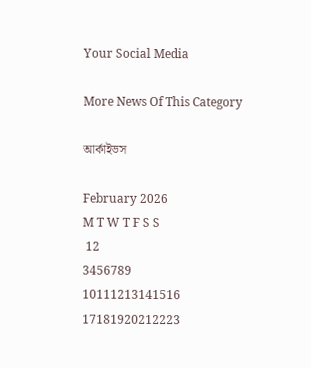Your Social Media

More News Of This Category

আর্কাইভস

February 2026
M T W T F S S
 12
3456789
10111213141516
17181920212223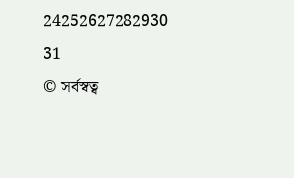24252627282930
31
© সর্বস্বত্ব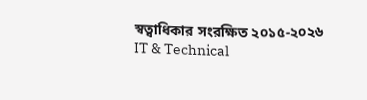স্বত্বাধিকার সংরক্ষিত ২০১৫-২০২৬
IT & Technical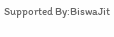Supported By:BiswaJit